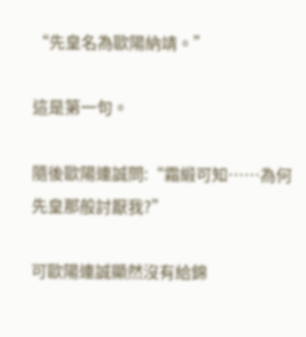“先皇名為歐陽納靖。”

這是第一句。

隨後歐陽連誠問:“霜緞可知……為何先皇那般討厭我?”

可歐陽連誠顯然沒有給錦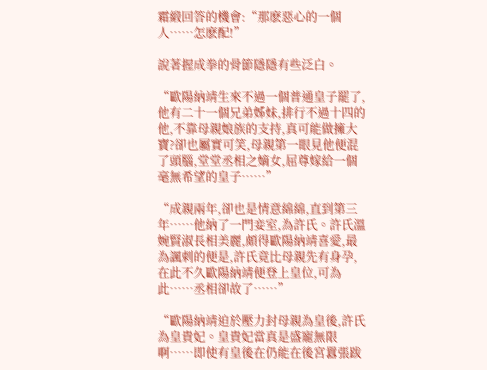霜緞回答的機會:“那麽惡心的一個人……怎麽配!”

說著握成拳的骨節隱隱有些泛白。

“歐陽納靖生來不過一個普通皇子罷了,他有二十一個兄弟姊妹,排行不過十四的他,不靠母親娘族的支持,真可能做擁大寶?卻也屬實可笑,母親第一眼見他便混了頭腦,堂堂丞相之嫡女,屈尊嫁給一個毫無希望的皇子……”

“成親兩年,卻也是情意綿綿,直到第三年……他納了一門妾室,為許氏。許氏溫婉賢淑長相美麗,頗得歐陽納靖喜愛,最為諷刺的便是,許氏竟比母親先有身孕,在此不久歐陽納靖便登上皇位,可為此……丞相卻故了……”

“歐陽納靖迫於壓力封母親為皇後,許氏為皇貴妃。皇貴妃當真是盛寵無限啊……即使有皇後在仍能在後宮囂張跋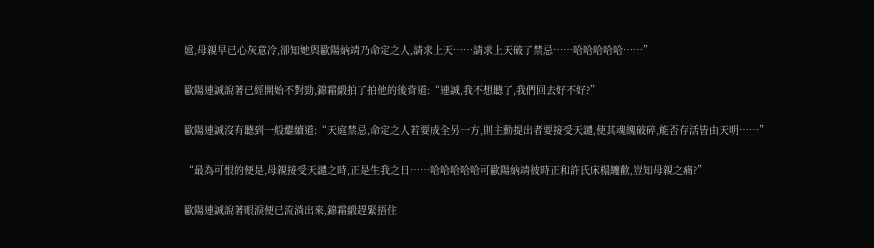扈,母親早已心灰意冷,卻知她與歐陽納靖乃命定之人,請求上天……請求上天破了禁忌……哈哈哈哈哈……”

歐陽連誠說著已經開始不對勁,錦霜緞拍了拍他的後背道:“連誠,我不想聽了,我們回去好不好?”

歐陽連誠沒有聽到一般繼續道:“天庭禁忌,命定之人若要成全另一方,則主動提出者要接受天譴,使其魂魄破碎,能否存活皆由天明……”

“最為可恨的便是,母親接受天譴之時,正是生我之日……哈哈哈哈哈可歐陽納靖彼時正和許氏床榻纏歡,豈知母親之痛?”

歐陽連誠說著眼淚便已流淌出來,錦霜緞趕緊捂住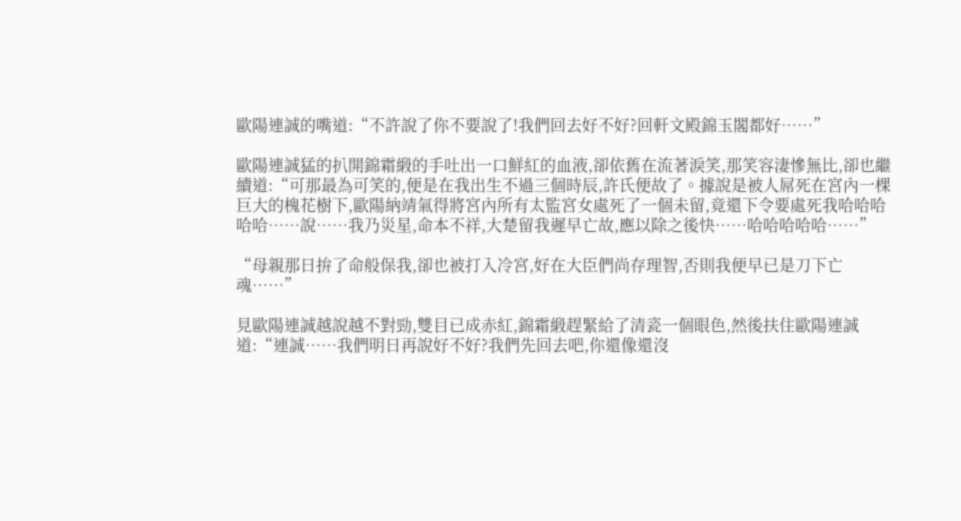歐陽連誠的嘴道:“不許說了你不要說了!我們回去好不好?回軒文殿錦玉閣都好……”

歐陽連誠猛的扒開錦霜緞的手吐出一口鮮紅的血液,卻依舊在流著淚笑,那笑容淒慘無比,卻也繼續道:“可那最為可笑的,便是在我出生不過三個時辰,許氏便故了。據說是被人屌死在宮內一棵巨大的槐花樹下,歐陽納靖氣得將宮內所有太監宮女處死了一個未留,竟還下令要處死我哈哈哈哈哈……說……我乃災星,命本不祥,大楚留我遲早亡故,應以除之後快……哈哈哈哈哈……”

“母親那日拚了命般保我,卻也被打入冷宮,好在大臣們尚存理智,否則我便早已是刀下亡魂……”

見歐陽連誠越說越不對勁,雙目已成赤紅,錦霜緞趕緊給了清瓷一個眼色,然後扶住歐陽連誠道:“連誠……我們明日再說好不好?我們先回去吧,你還像還沒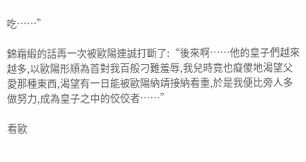吃……”

錦霜緞的話再一次被歐陽連誠打斷了:“後來啊……他的皇子們越來越多,以歐陽形順為首對我百般刁難羞辱,我兒時竟也癡傻地渴望父愛那種東西,渴望有一日能被歐陽納靖接納看重,於是我便比旁人多做努力,成為皇子之中的佼佼者……”

看歐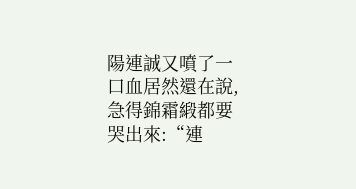陽連誠又噴了一口血居然還在說,急得錦霜緞都要哭出來:“連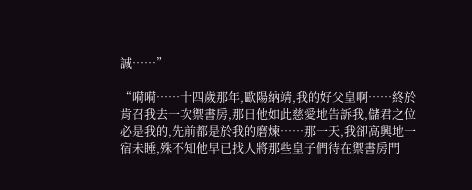誠……”

“嗬嗬……十四歲那年,歐陽納靖,我的好父皇啊……終於肯召我去一次禦書房,那日他如此慈愛地告訴我,儲君之位必是我的,先前都是於我的磨煉……那一天,我卻高興地一宿未睡,殊不知他早已找人將那些皇子們待在禦書房門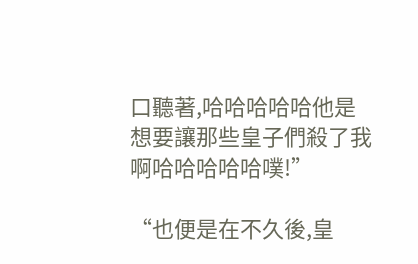口聽著,哈哈哈哈哈他是想要讓那些皇子們殺了我啊哈哈哈哈哈噗!”

“也便是在不久後,皇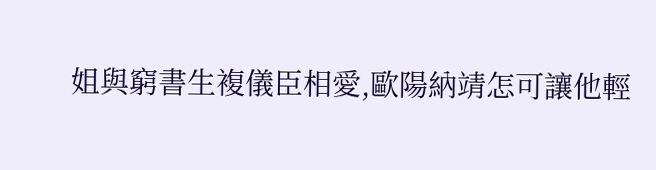姐與窮書生複儀臣相愛,歐陽納靖怎可讓他輕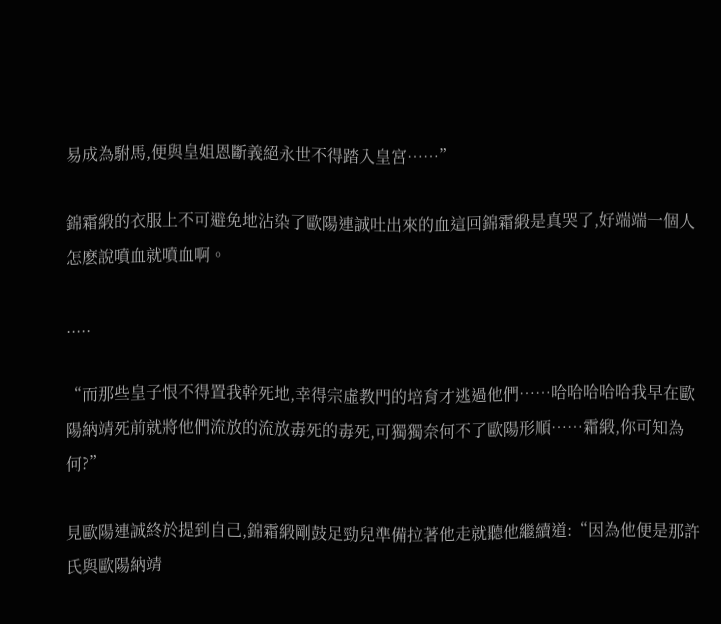易成為駙馬,便與皇姐恩斷義絕永世不得踏入皇宮……”

錦霜緞的衣服上不可避免地沾染了歐陽連誠吐出來的血這回錦霜緞是真哭了,好端端一個人怎麽說噴血就噴血啊。

.....

“而那些皇子恨不得置我幹死地,幸得宗虛教門的培育才逃過他們……哈哈哈哈哈我早在歐陽納靖死前就將他們流放的流放毒死的毒死,可獨獨奈何不了歐陽形順……霜緞,你可知為何?”

見歐陽連誠終於提到自己,錦霜緞剛鼓足勁兒準備拉著他走就聽他繼續道:“因為他便是那許氏與歐陽納靖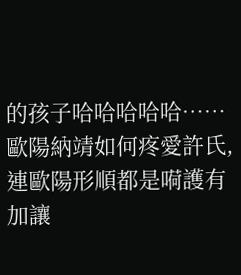的孩子哈哈哈哈哈……歐陽納靖如何疼愛許氏,連歐陽形順都是嗬護有加讓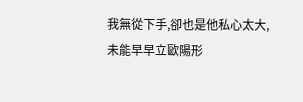我無從下手,卻也是他私心太大,未能早早立歐陽形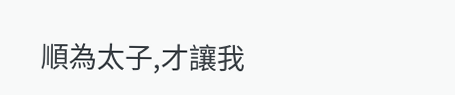順為太子,才讓我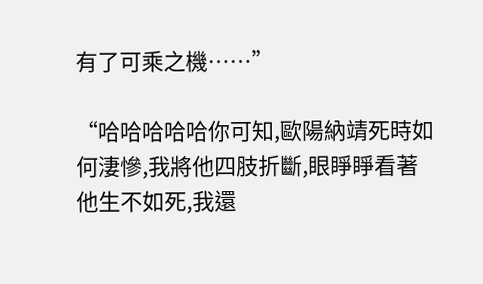有了可乘之機……”

“哈哈哈哈哈你可知,歐陽納靖死時如何淒慘,我將他四肢折斷,眼睜睜看著他生不如死,我還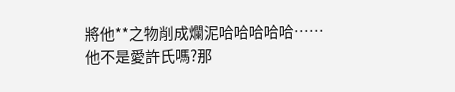將他**之物削成爛泥哈哈哈哈哈……他不是愛許氏嗎?那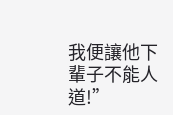我便讓他下輩子不能人道!”